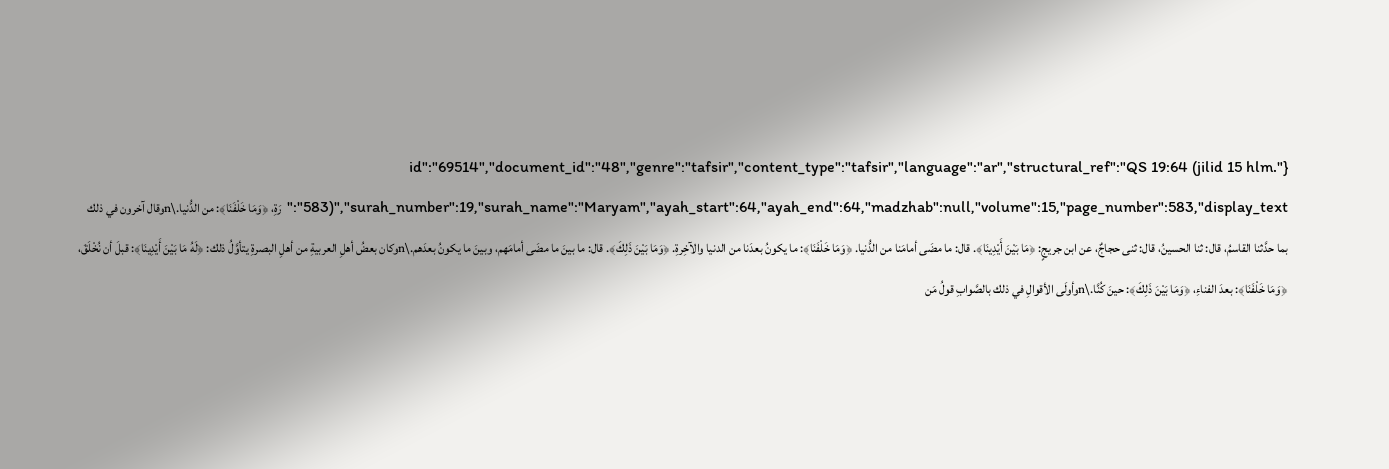{"id":"69514","document_id":"48","genre":"tafsir","content_type":"tafsir","language":"ar","structural_ref":"QS 19:64 (jilid 15 hlm. 583)","surah_number":19,"surah_name":"Maryam","ayah_start":64,"ayah_end":64,"madzhab":null,"volume":15,"page_number":583,"display_text":"رَةِ، ﴿وَمَا خَلْفَنَا﴾: من الدُّنيا.\nوقال آخرون في ذلك بما حدَّثنا القاسمُ، قال: ثنا الحسينُ، قال: ثنى حجاجٌ، عن ابن جريجٍ: ﴿مَا بَيْنَ أَيْدِينَا﴾. قال: ما مضَى أمامَنا من الدُّنيا. ﴿وَمَا خَلْفَنَا﴾: ما يكونُ بعدَنا من الدنيا والآخِرةِ. ﴿وَمَا بَيْنَ ذَلِكَ﴾. قال: ما بينَ ما مضَى أمامَهم، وبينَ ما يكونُ بعدَهم.\nوكان بعضُ أهلِ العربيةِ من أهلِ البصرةِ يتأوَّلُ ذلك: ﴿لَهُ مَا بَيْنَ أَيْدِينَا﴾: قبلَ أن نُخْلَقَ، ﴿وَمَا خَلْفَنَا﴾: بعدَ الفناءِ، ﴿وَمَا بَيْنَ ذَلِكَ﴾: حينَ كُنَّا.\nوأولَى الأقوالِ في ذلك بالصَّوابِ قولُ مَن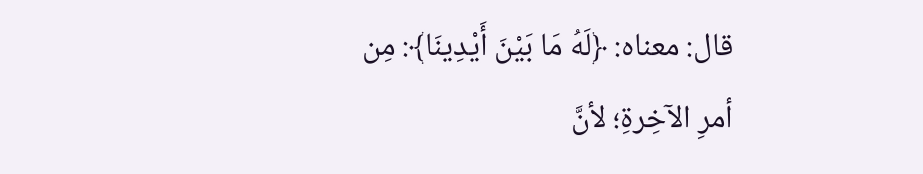قال: معناه: ﴿لَهُ مَا بَيْنَ أَيْدِينَا﴾: مِن أمرِ الآخِرةِ؛ لأنَّ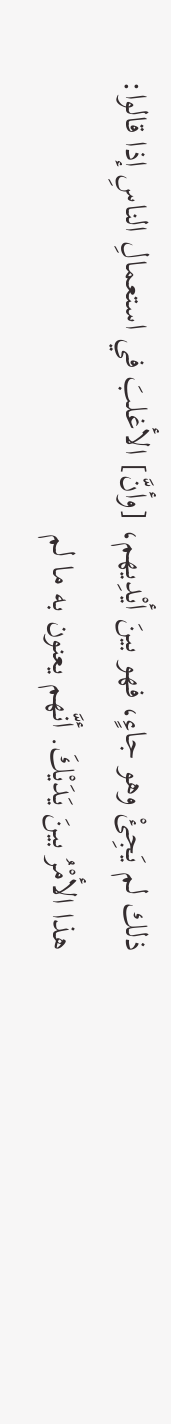ذلك لم يَجِئْ وهو جاءٍ، فهو بينَ أيْدِيهم، [وأنَّ] الأغلبَ في استعمالِ الناسِ إذا قالوا: هذا الأمْرُ بينَ يَدَيْكَ. أنَّهم يعنون به ما لم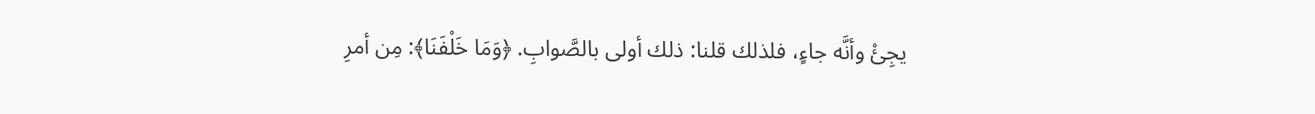يجِئْ وأنَّه جاءٍ، فلذلك قلنا: ذلك أولى بالصَّوابِ. ﴿وَمَا خَلْفَنَا﴾: مِن أمرِ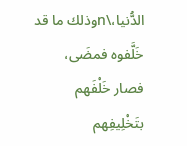الدُّنيا،\nوذلك ما قد خَلَّفوه فمضَى، فصار خَلْفَهم بتَخْلِيفِهم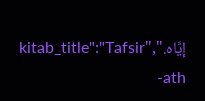إيَّاه.","kitab_title":"Tafsir ath-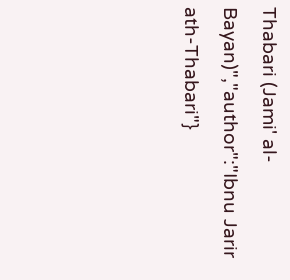Thabari (Jami' al-Bayan)","author":"Ibnu Jarir ath-Thabari"}